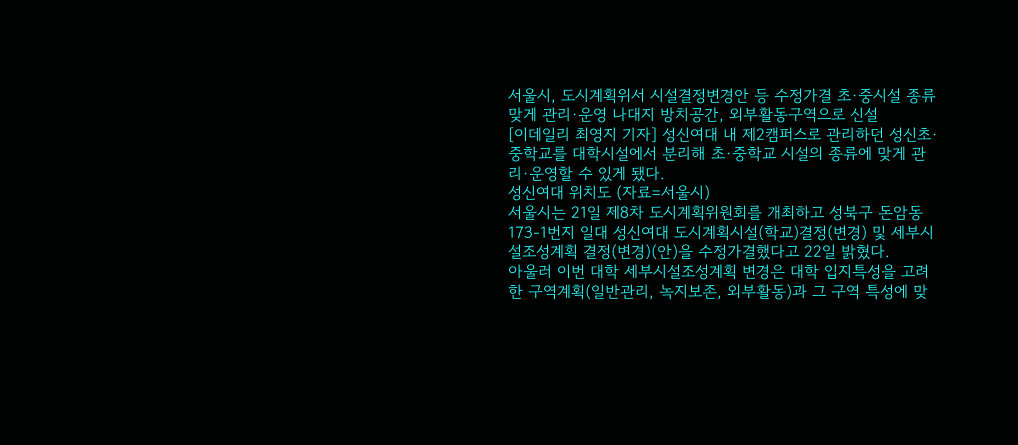서울시, 도시계획위서 시설결정변경안 등 수정가결 초·중시설 종류 맞게 관리·운영 나대지 방치공간, 외부활동구역으로 신설
[이데일리 최영지 기자] 성신여대 내 제2캠퍼스로 관리하던 성신초·중학교를 대학시설에서 분리해 초·중학교 시설의 종류에 맞게 관리·운영할 수 있게 됐다.
성신여대 위치도 (자료=서울시)
서울시는 21일 제8차 도시계획위원회를 개최하고 성북구 돈암동173-1번지 일대 성신여대 도시계획시설(학교)결정(변경) 및 세부시설조성계획 결정(변경)(안)을 수정가결했다고 22일 밝혔다.
아울러 이번 대학 세부시설조성계획 변경은 대학 입지특성을 고려한 구역계획(일반관리, 녹지보존, 외부활동)과 그 구역 특성에 맞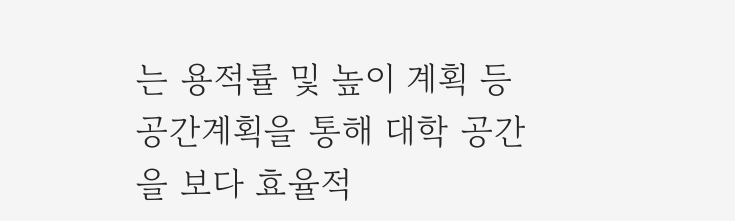는 용적률 및 높이 계획 등 공간계획을 통해 대학 공간을 보다 효율적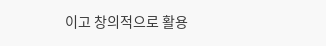이고 창의적으로 활용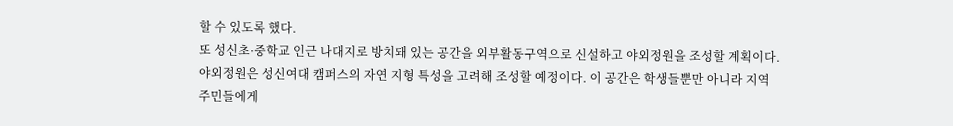할 수 있도록 했다.
또 성신초·중학교 인근 나대지로 방치돼 있는 공간을 외부활동구역으로 신설하고 야외정원을 조성할 계획이다. 야외정원은 성신여대 캠퍼스의 자연 지형 특성을 고려해 조성할 예정이다. 이 공간은 학생들뿐만 아니라 지역 주민들에게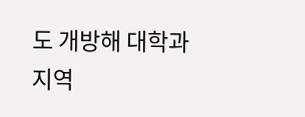도 개방해 대학과 지역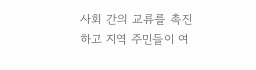사회 간의 교류를 촉진하고 지역 주민들이 여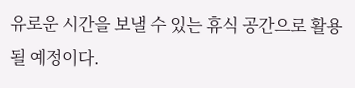유로운 시간을 보낼 수 있는 휴식 공간으로 활용될 예정이다.